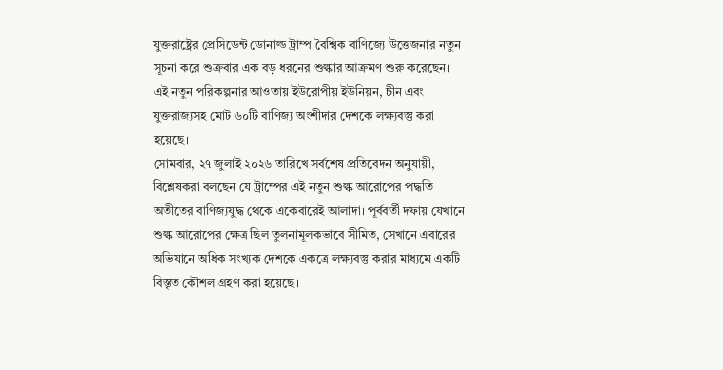যুক্তরাষ্ট্রের প্রেসিডেন্ট ডোনাল্ড ট্রাম্প বৈশ্বিক বাণিজ্যে উত্তেজনার নতুন সূচনা করে শুক্রবার এক বড় ধরনের শুল্কার আক্রমণ শুরু করেছেন। এই নতুন পরিকল্পনার আওতায় ইউরোপীয় ইউনিয়ন, চীন এবং যুক্তরাজ্যসহ মোট ৬০টি বাণিজ্য অংশীদার দেশকে লক্ষ্যবস্তু করা হয়েছে।
সোমবার, ২৭ জুলাই ২০২৬ তারিখে সর্বশেষ প্রতিবেদন অনুযায়ী, বিশ্লেষকরা বলছেন যে ট্রাম্পের এই নতুন শুল্ক আরোপের পদ্ধতি অতীতের বাণিজ্যযুদ্ধ থেকে একেবারেই আলাদা। পূর্ববর্তী দফায় যেখানে শুল্ক আরোপের ক্ষেত্র ছিল তুলনামূলকভাবে সীমিত, সেখানে এবারের অভিযানে অধিক সংখ্যক দেশকে একত্রে লক্ষ্যবস্তু করার মাধ্যমে একটি বিস্তৃত কৌশল গ্রহণ করা হয়েছে।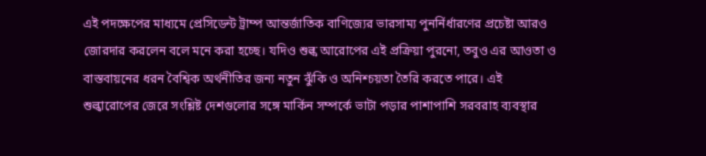এই পদক্ষেপের মাধ্যমে প্রেসিডেন্ট ট্রাম্প আন্তর্জাতিক বাণিজ্যের ভারসাম্য পুনর্নির্ধারণের প্রচেষ্টা আরও জোরদার করলেন বলে মনে করা হচ্ছে। যদিও শুল্ক আরোপের এই প্রক্রিয়া পুরনো, তবুও এর আওতা ও বাস্তবায়নের ধরন বৈশ্বিক অর্থনীতির জন্য নতুন ঝুঁকি ও অনিশ্চয়তা তৈরি করতে পারে। এই শুল্কারোপের জেরে সংশ্লিষ্ট দেশগুলোর সঙ্গে মার্কিন সম্পর্কে ভাটা পড়ার পাশাপাশি সরবরাহ ব্যবস্থার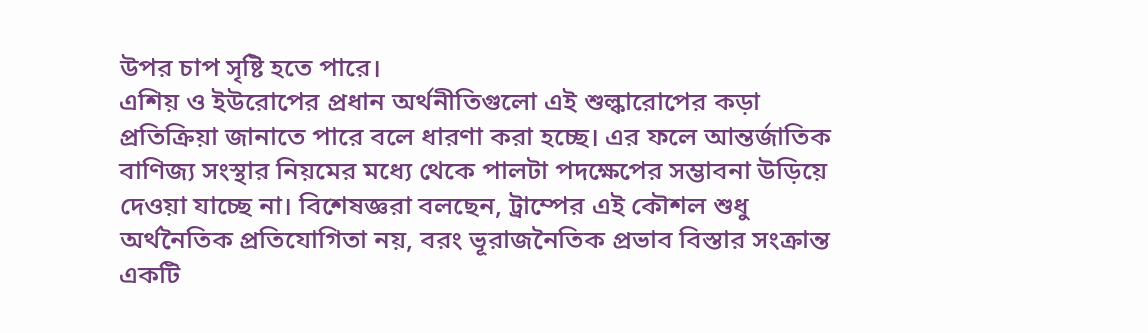উপর চাপ সৃষ্টি হতে পারে।
এশিয় ও ইউরোপের প্রধান অর্থনীতিগুলো এই শুল্কারোপের কড়া প্রতিক্রিয়া জানাতে পারে বলে ধারণা করা হচ্ছে। এর ফলে আন্তর্জাতিক বাণিজ্য সংস্থার নিয়মের মধ্যে থেকে পালটা পদক্ষেপের সম্ভাবনা উড়িয়ে দেওয়া যাচ্ছে না। বিশেষজ্ঞরা বলছেন, ট্রাম্পের এই কৌশল শুধু অর্থনৈতিক প্রতিযোগিতা নয়, বরং ভূরাজনৈতিক প্রভাব বিস্তার সংক্রান্ত একটি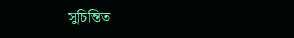সুচিন্তিত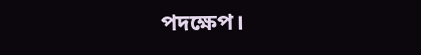পদক্ষেপ।